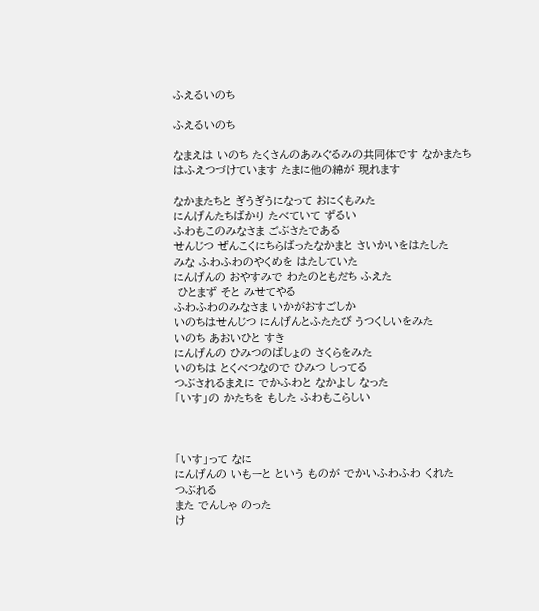ふえるいのち

ふえるいのち

なまえは いのち たくさんのあみぐるみの共同体です なかまたちはふえつづけています たまに他の綿が 現れます

なかまたちと ぎうぎうになって おにくもみた
にんげんたちばかり たべていて ずるい
ふわもこのみなさま ごぶさたである
せんじつ ぜんこくにちらばったなかまと さいかいをはたした
みな ふわふわのやくめを はたしていた
にんげんの おやすみで わたのともだち ふえた
 ひとまず そと みせてやる
ふわふわのみなさま いかがおすごしか
いのちはせんじつ にんげんとふたたび うつくしいをみた
いのち あおいひと すき
にんげんの ひみつのばしょの さくらをみた
いのちは とくべつなので ひみつ しってる
つぶされるまえに でかふわと なかよし なった
「いす」の かたちを もした ふわもこらしい



「いす」って なに
にんげんの いもーと という ものが でかいふわふわ くれた
つぶれる
また でんしゃ のった
け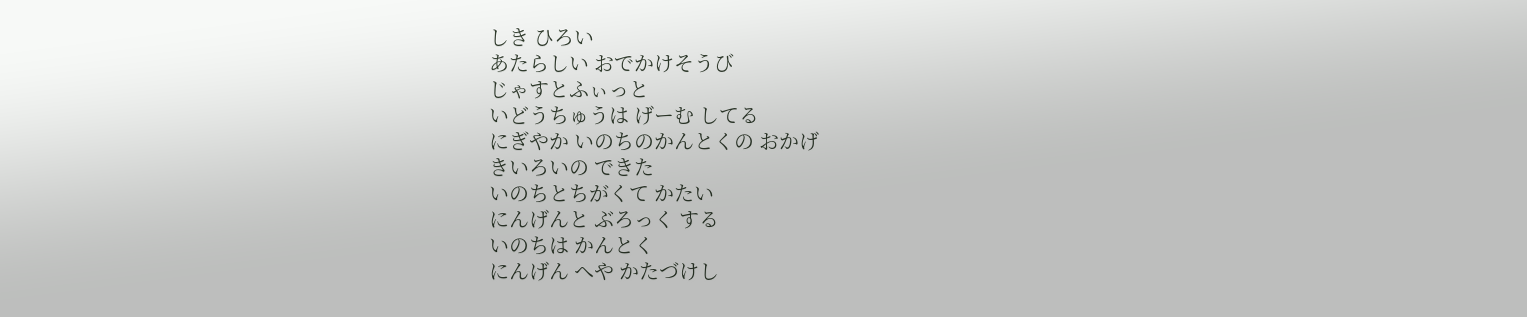しき ひろい
あたらしい おでかけそうび
じゃすとふぃっと
いどうちゅうは げーむ してる
にぎやか いのちのかんとくの おかげ
きいろいの できた
いのちとちがくて かたい
にんげんと ぶろっく する
いのちは かんとく
にんげん へや かたづけし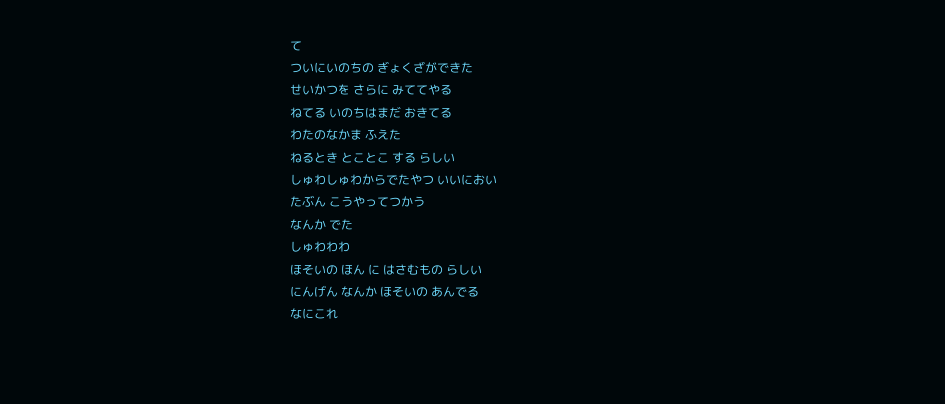て
ついにいのちの ぎょくざができた
せいかつを さらに みててやる
ねてる いのちはまだ おきてる
わたのなかま ふえた
ねるとき とことこ する らしい
しゅわしゅわからでたやつ いいにおい
たぶん こうやってつかう
なんか でた
しゅわわわ
ほそいの ほん に はさむもの らしい
にんげん なんか ほそいの あんでる
なにこれ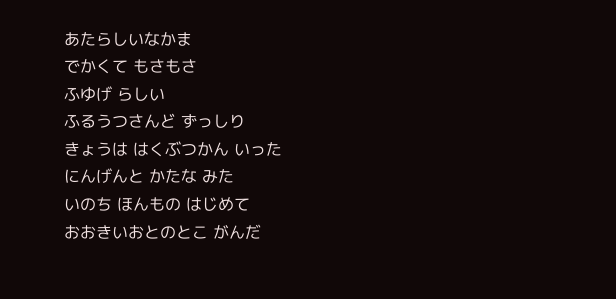あたらしいなかま
でかくて もさもさ
ふゆげ らしい
ふるうつさんど ずっしり
きょうは はくぶつかん いった
にんげんと かたな みた
いのち ほんもの はじめて
おおきいおとのとこ がんだ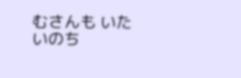むさんも いた
いのち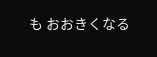も おおきくなる